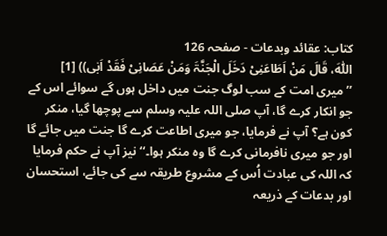کتاب: عقائد وبدعات - صفحہ 126
اللّٰہَ، قَالَ مَنْ اَطَاعَنِیْ دَخَلَ الْجَنَّۃَ وَمَنْ عَصَانِیْ فَقَدْ اَبٰی)) [1] ’’میری امت کے سب لوگ جنت میں داخل ہوں گے سوائے اس کے جو انکار کرے گا، آپ صلی اللہ علیہ وسلم سے پوچھا گیا، منکر کون ہے؟ آپ نے فرمایا، جو میری اطاعت کرے گا جنت میں جائے گا اور جو میری نافرمانی کرے گا وہ منکر ہوا۔‘‘ نیز آپ نے حکم فرمایا کہ اللہ کی عبادت اُس کے مشروع طریقہ سے کی جائے، استحسان اور بدعات کے ذریعہ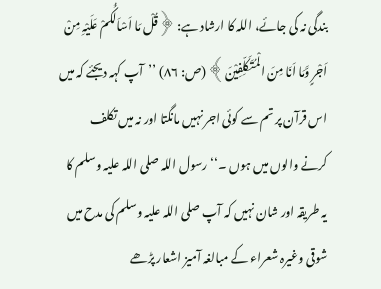بندگی نہ کی جائے، اللہ کا ارشاد ہے: ﴿قُلْ مَا اَسْاَلُکُمْ عَلَیْہِ مِنْ اَجْرٍ وَّمَا اَنَا مِنَ الْمُتَکَلِّفِیْنَ﴾ (ص: ۸۶) ’’آپ کہہ دیجئے کہ میں اس قرآن پر تم سے کوئی اجر نہیں مانگتا اور نہ میں تکلف کرنے والوں میں ہوں ۔‘‘ رسول اللہ صلی اللہ علیہ وسلم کا یہ طریقہ اور شان نہیں کہ آپ صلی اللہ علیہ وسلم کی مدح میں شوقی وغیرہ شعراء کے مبالغہ آمیز اشعار پڑھے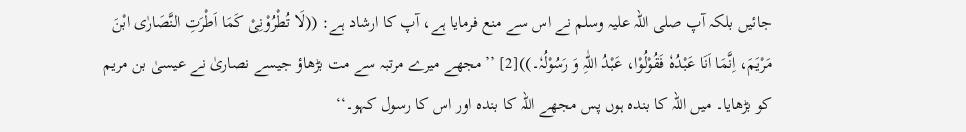جائیں بلکہ آپ صلی اللہ علیہ وسلم نے اس سے منع فرمایا ہے، آپ کا ارشاد ہے: ((لَا تُطْرُوْنِیْ کَمَا اَطْرَتِ النَّصَارٰی ابْنَ مَرْیَمَ، اِنَّمَا اَنَا عَبْدُہٗ فَقُوْلُوْا، عَبْدُ اللّٰہِ وَ رَسُوْلُہٗ۔))[2] ’’مجھے میرے مرتبہ سے مت بڑھاؤ جیسے نصاریٰ نے عیسیٰ بن مریم کو بڑھایا۔ میں اللہ کا بندہ ہوں پس مجھے اللہ کا بندہ اور اس کا رسول کہو۔‘‘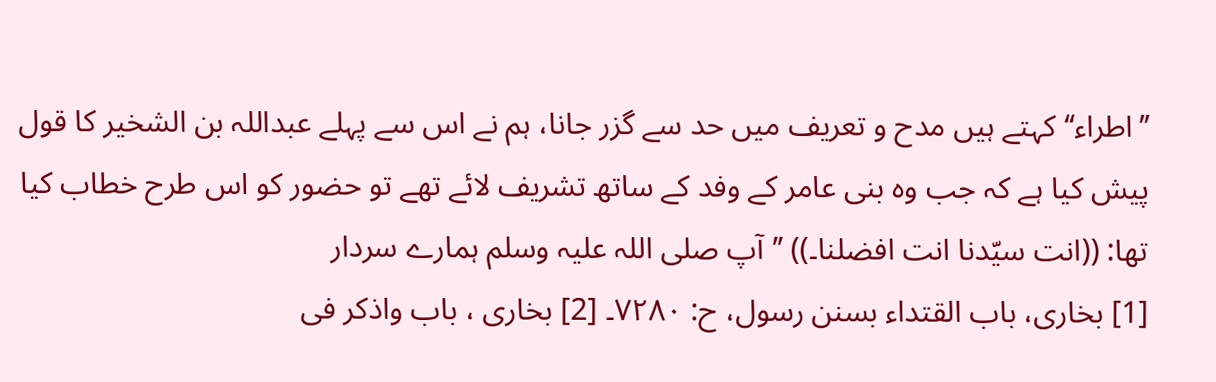’’اطراء‘‘کہتے ہیں مدح و تعریف میں حد سے گزر جانا، ہم نے اس سے پہلے عبداللہ بن الشخیر کا قول پیش کیا ہے کہ جب وہ بنی عامر کے وفد کے ساتھ تشریف لائے تھے تو حضور کو اس طرح خطاب کیا تھا: ((انت سیّدنا انت افضلنا۔)) ’’آپ صلی اللہ علیہ وسلم ہمارے سردار
[1] بخاری، باب القتداء بسنن رسول، ح: ۷۲۸۰۔ [2] بخاری ، باب واذکر فی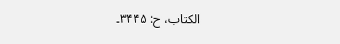الکتاب، ح: ۳۴۴۵۔